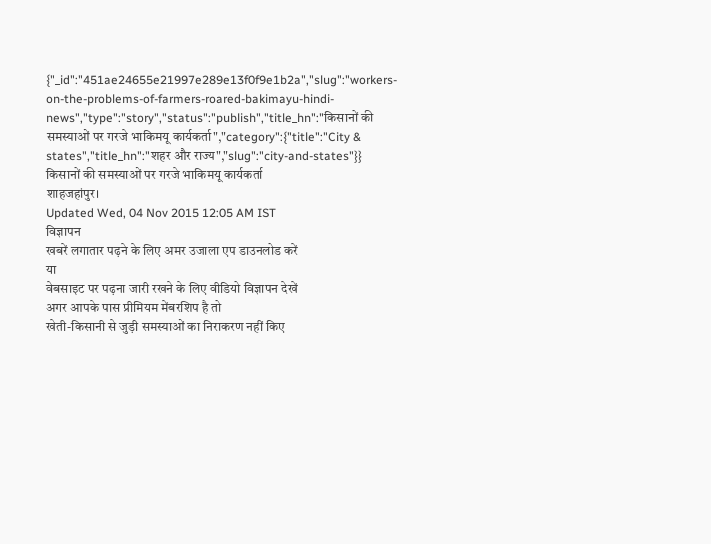{"_id":"451ae24655e21997e289e13f0f9e1b2a","slug":"workers-on-the-problems-of-farmers-roared-bakimayu-hindi-news","type":"story","status":"publish","title_hn":"किसानों की समस्याओं पर गरजे भाकिमयू कार्यकर्ता","category":{"title":"City & states","title_hn":"शहर और राज्य","slug":"city-and-states"}}
किसानों की समस्याओं पर गरजे भाकिमयू कार्यकर्ता
शाहजहांपुर।
Updated Wed, 04 Nov 2015 12:05 AM IST
विज्ञापन
खबरें लगातार पढ़ने के लिए अमर उजाला एप डाउनलोड करें
या
वेबसाइट पर पढ़ना जारी रखने के लिए वीडियो विज्ञापन देखें
अगर आपके पास प्रीमियम मेंबरशिप है तो
खेती-किसानी से जुड़ी समस्याओं का निराकरण नहीं किए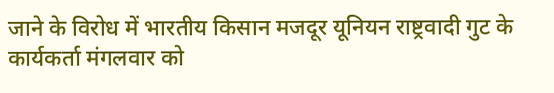जाने के विरोध में भारतीय किसान मजदूर यूनियन राष्ट्रवादी गुट के कार्यकर्ता मंगलवार को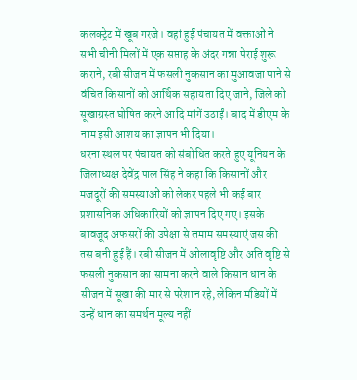कलक्ट्रेट में खूब गरजे। वहां हुई पंचायत में वक्ताओं ने सभी चीनी मिलों में एक सप्ताह के अंदर गन्ना पेराई शुरू कराने, रबी सीजन में फसली नुकसान का मुआवजा पाने से वंचित किसानों को आर्थिक सहायता दिए जाने, जिले को सूखाग्रस्त घोषित करने आदि मांगें उठाईं। बाद में डीएम के नाम इसी आशय का ज्ञापन भी दिया।
धरना स्थल पर पंचायत को संबोधित करते हुए यूनियन के जिलाध्यक्ष देवेंद्र पाल सिंह ने कहा कि किसानों और मजदूरों की समस्याओं को लेकर पहले भी कई बार प्रशासनिक अधिकारियों को ज्ञापन दिए गए। इसके बावजूद अफसरों की उपेक्षा से तमाम समस्याएं जस की तस बनी हुई हैं। रबी सीजन में ओलावृष्टि और अति वृष्टि से फसली नुकसान का सामना करने वाले किसान धान के सीजन में सूखा की मार से परेशान रहे, लेकिन मंडियों में उन्हें धान का समर्थन मूल्य नहीं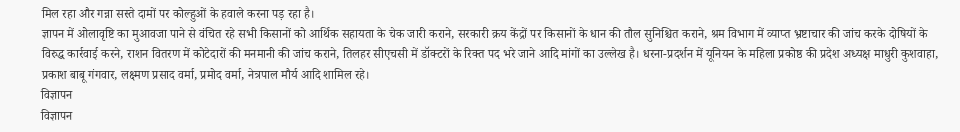मिल रहा और गन्ना सस्ते दामों पर कोल्हुओं के हवाले करना पड़ रहा है।
ज्ञापन में ओलावृष्टि का मुआवजा पाने से वंचित रहे सभी किसानों को आर्थिक सहायता के चेक जारी कराने, सरकारी क्रय केंद्रों पर किसानों के धान की तौल सुनिश्चित कराने, श्रम विभाग में व्याप्त भ्रष्टाचार की जांच करके दोषियों के विरुद्ध कार्रवाई करने, राशन वितरण में कोटेदारों की मनमानी की जांच कराने, तिलहर सीएचसी में डॉक्टरों के रिक्त पद भरे जाने आदि मांगों का उल्लेख है। धरना-प्रदर्शन में यूनियन के महिला प्रकोष्ठ की प्रदेश अध्यक्ष माधुरी कुशवाहा, प्रकाश बाबू गंगवार, लक्ष्मण प्रसाद वर्मा, प्रमोद वर्मा, नेत्रपाल मौर्य आदि शामिल रहे।
विज्ञापन
विज्ञापन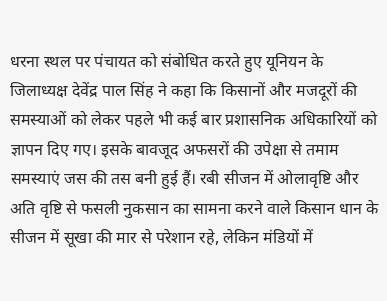धरना स्थल पर पंचायत को संबोधित करते हुए यूनियन के जिलाध्यक्ष देवेंद्र पाल सिंह ने कहा कि किसानों और मजदूरों की समस्याओं को लेकर पहले भी कई बार प्रशासनिक अधिकारियों को ज्ञापन दिए गए। इसके बावजूद अफसरों की उपेक्षा से तमाम समस्याएं जस की तस बनी हुई हैं। रबी सीजन में ओलावृष्टि और अति वृष्टि से फसली नुकसान का सामना करने वाले किसान धान के सीजन में सूखा की मार से परेशान रहे, लेकिन मंडियों में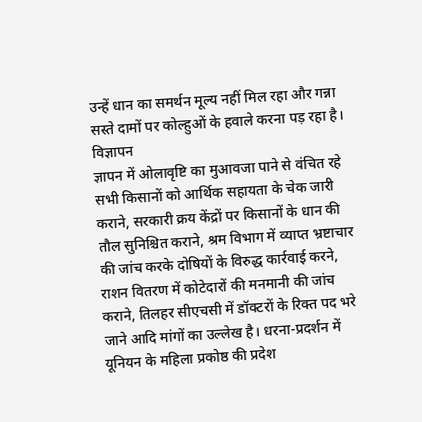उन्हें धान का समर्थन मूल्य नहीं मिल रहा और गन्ना सस्ते दामों पर कोल्हुओं के हवाले करना पड़ रहा है।
विज्ञापन
ज्ञापन में ओलावृष्टि का मुआवजा पाने से वंचित रहे सभी किसानों को आर्थिक सहायता के चेक जारी कराने, सरकारी क्रय केंद्रों पर किसानों के धान की तौल सुनिश्चित कराने, श्रम विभाग में व्याप्त भ्रष्टाचार की जांच करके दोषियों के विरुद्ध कार्रवाई करने, राशन वितरण में कोटेदारों की मनमानी की जांच कराने, तिलहर सीएचसी में डॉक्टरों के रिक्त पद भरे जाने आदि मांगों का उल्लेख है। धरना-प्रदर्शन में यूनियन के महिला प्रकोष्ठ की प्रदेश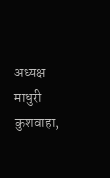अध्यक्ष माधुरी कुशवाहा,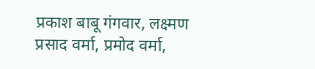प्रकाश बाबू गंगवार, लक्ष्मण प्रसाद वर्मा, प्रमोद वर्मा,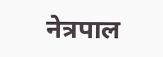नेत्रपाल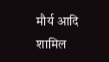मौर्य आदि शामिल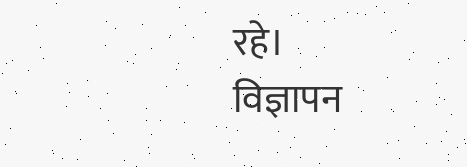रहे।
विज्ञापन